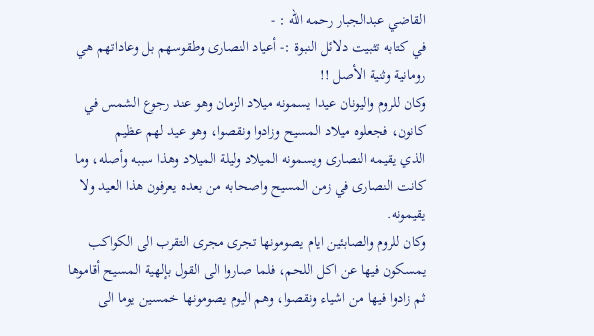القاضي عبدالجبار رحمه الله : -
في كتابه تثبيت دلائل النبوة :- أعياد النصارى وطقوسهم بل وعاداتهم هي رومانية وثنية الأصل !!
وكان للروم واليونان عيدا يسمونه ميلاد الزمان وهو عند رجوع الشمس في كانون، فجعلوه ميلاد المسيح وزادوا ونقصوا، وهو عيد لهم عظيم
الذي يقيمه النصارى ويسمونه الميلاد وليلة الميلاد وهذا سببه وأصله، وما كانت النصارى في زمن المسيح واصحابه من بعده يعرفون هذا العيد ولا يقيمونه.
وكان للروم والصابئين ايام يصومونها تجرى مجرى التقرب الى الكواكب يمسكون فيها عن اكل اللحم، فلما صاروا الى القول بإلهية المسيح أقاموها
ثم زادوا فيها من اشياء ونقصوا، وهم اليوم يصومونها خمسين يوما الى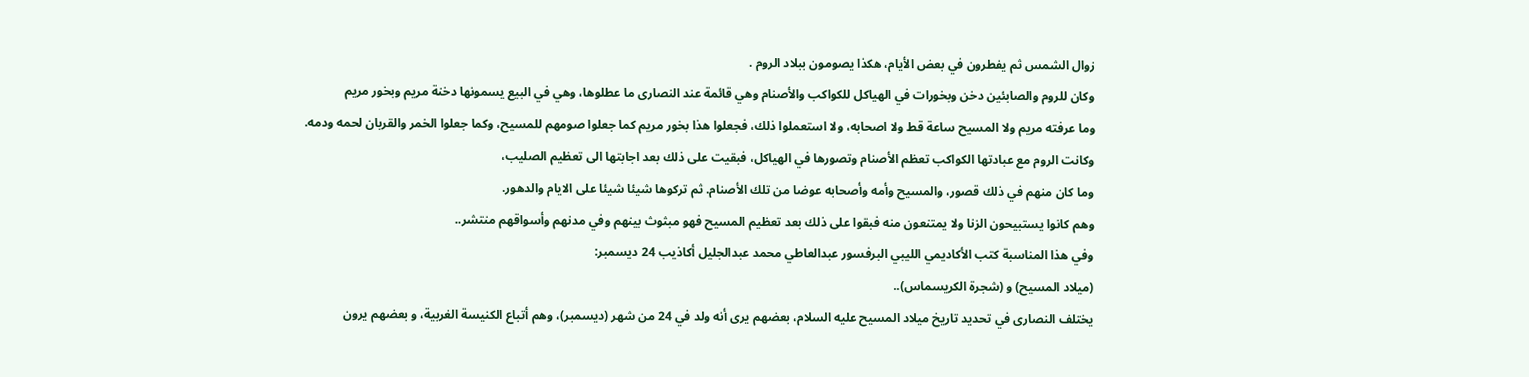زوال الشمس ثم يفطرون في بعض الأيام، هكذا يصومون ببلاد الروم .
وكان للروم والصابئين دخن وبخورات في الهياكل للكواكب والأصنام وهي قائمة عند النصارى ما عطلوها، وهي في البيع يسمونها دخنة مريم وبخور مريم
وما عرفته مريم ولا المسيح ساعة قط ولا اصحابه، ولا استعملوا ذلك، فجعلوا هذا بخور مريم كما جعلوا صومهم للمسيح، وكما جعلوا الخمر والقربان لحمه ودمه.
وكانت الروم مع عبادتها الكواكب تعظم الأصنام وتصورها في الهياكل، فبقيت على ذلك بعد اجابتها الى تعظيم الصليب،
وما كان منهم في ذلك قصور، والمسيح وأمه وأصحابه عوضا من تلك الأصنام. ثم تركوها شيئا شيئا على الايام والدهور.
وهم كانوا يستبيحون الزنا ولا يمتنعون منه فبقوا على ذلك بعد تعظيم المسيح فهو مبثوث بينهم وفي مدنهم وأسواقهم منتشر..
وفي هذا المناسبة كتب الأكاديمي الليبي البرفسور عبدالعاطي محمد عبدالجليل أكاذيب 24 ديسمبر:
(ميلاد المسيح) و (شجرة الكريسماس)..
يختلف النصارى في تحديد تاريخ ميلاد المسيح عليه السلام، بعضهم يرى أنه ولد في 24 من شهر (ديسمبر)، وهم أتباع الكنيسة الغربية، و بعضهم يرون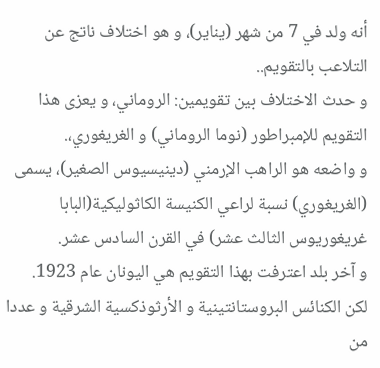أنه ولد في 7 من شهر (يناير)، و هو اختلاف ناتج عن التلاعب بالتقويم..
و حدث الاختلاف بين تقويمين: الروماني، و يعزى هذا التقويم للإمبراطور (نوما الروماني) و الغريغوري،.
و واضعه هو الراهب الإرمني (دينيسيوس الصغير)، يسمى (الغريغوري) نسبة لراعي الكنيسة الكاثوليكية(البابا غريغوريوس الثالث عشر) في القرن السادس عشر.
و آخر بلد اعترفت بهذا التقويم هي اليونان عام 1923.
لكن الكنائس البروستانتينية و الأرثوذكسية الشرقية و عددا من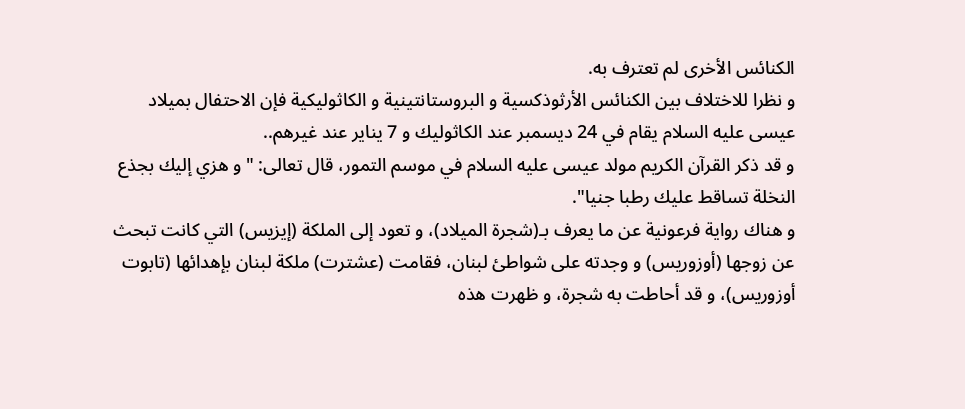الكنائس الأخرى لم تعترف به.
و نظرا للاختلاف بين الكنائس الأرثوذكسية و البروستانتينية و الكاثوليكية فإن الاحتفال بميلاد عيسى عليه السلام يقام في 24 ديسمبر عند الكاثوليك و 7 يناير عند غيرهم..
و قد ذكر القرآن الكريم مولد عيسى عليه السلام في موسم التمور، قال تعالى: "و هزي إليك بجذع النخلة تساقط عليك رطبا جنيا".
و هناك رواية فرعونية عن ما يعرف بـ(شجرة الميلاد)، و تعود إلى الملكة (إيزيس) التي كانت تبحث عن زوجها (أوزوريس) و وجدته على شواطئ لبنان، فقامت (عشترت) ملكة لبنان بإهدائها (تابوت أوزوريس)، و قد أحاطت به شجرة، و ظهرت هذه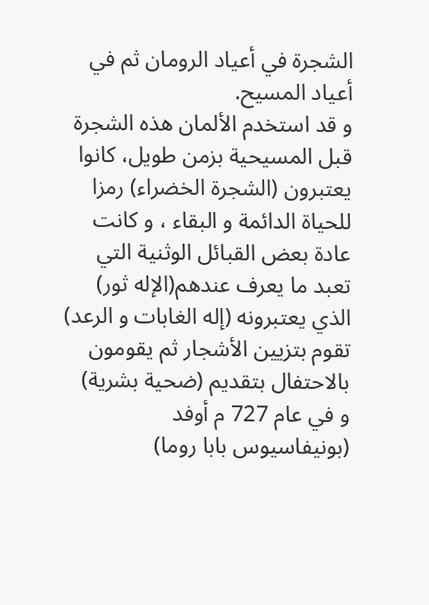الشجرة في أعياد الرومان ثم في أعياد المسيح.
و قد استخدم الألمان هذه الشجرة قبل المسيحية بزمن طويل، كانوا يعتبرون (الشجرة الخضراء) رمزا للحياة الدائمة و البقاء ، و كانت عادة بعض القبائل الوثنية التي تعبد ما يعرف عندهم(الإله ثور) الذي يعتبرونه (إله الغابات و الرعد) تقوم بتزيين الأشجار ثم يقومون بالاحتفال بتقديم (ضحية بشرية)
و في عام 727 م أوفد (بونيفاسيوس بابا روما)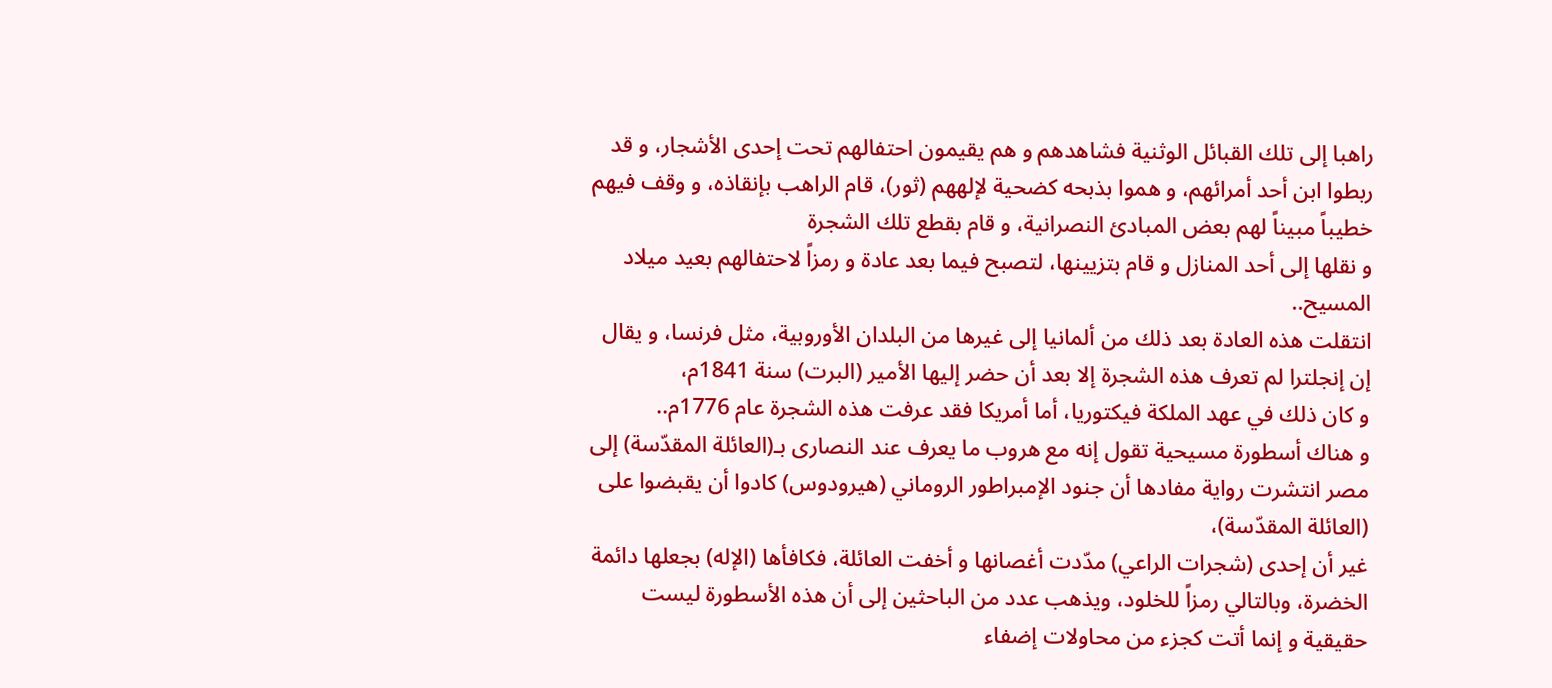راهبا إلى تلك القبائل الوثنية فشاهدهم و هم يقيمون احتفالهم تحت إحدى الأشجار، و قد ربطوا ابن أحد أمرائهم، و هموا بذبحه كضحية لإلههم (ثور)، قام الراهب بإنقاذه، و وقف فيهم خطيباً مبيناً لهم بعض المبادئ النصرانية، و قام بقطع تلك الشجرة
و نقلها إلى أحد المنازل و قام بتزيينها، لتصبح فيما بعد عادة و رمزاً لاحتفالهم بعيد ميلاد المسيح..
انتقلت هذه العادة بعد ذلك من ألمانيا إلى غيرها من البلدان الأوروبية، مثل فرنسا، و يقال إن إنجلترا لم تعرف هذه الشجرة إلا بعد أن حضر إليها الأمير (البرت) سنة 1841م،
و كان ذلك في عهد الملكة فيكتوريا، أما أمريكا فقد عرفت هذه الشجرة عام 1776م..
و هناك أسطورة مسيحية تقول إنه مع هروب ما يعرف عند النصارى بـ(العائلة المقدّسة) إلى مصر انتشرت رواية مفادها أن جنود الإمبراطور الروماني (هيرودوس) كادوا أن يقبضوا على (العائلة المقدّسة)،
غير أن إحدى (شجرات الراعي) مدّدت أغصانها و أخفت العائلة، فكافأها (الإله) بجعلها دائمة الخضرة، وبالتالي رمزاً للخلود، ويذهب عدد من الباحثين إلى أن هذه الأسطورة ليست حقيقية و إنما أتت كجزء من محاولات إضفاء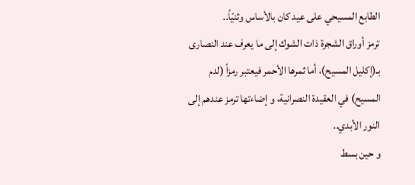الطابع المسيحي على عيد كان بالأساس وثنيّاً..
ترمز أوراق الشجرة ذات الشوك إلى ما يعرف عند النصارى بـ(إكليل المسيح)، أما ثمرها الأحمر فيعتبر رمزاً (لدم المسيح) في العقيدة النصرانية، و إضاءتها ترمز عندهم إلى النور الأبدي..
و حين بسط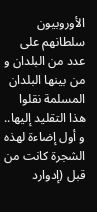الأوروبيون سلطانهم على عدد من البلدان و من بينها البلدان المسلمة نقلوا هذا التقليد إليها..
و أول إضاءة لهذه الشجرة كانت من قبل (إدوارد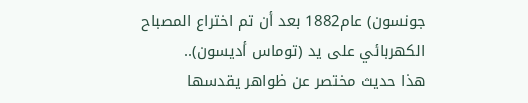جونسون) عام1882 بعد أن تم اختراع المصباح الكهربائي على يد (توماس أديسون)..
هذا حديث مختصر عن ظواهر يقدسها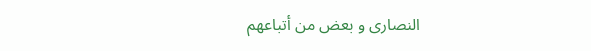النصارى و بعض من أتباعهم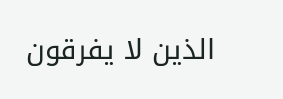الذين لا يفرقون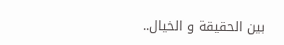بين الحقيقة و الخيال..